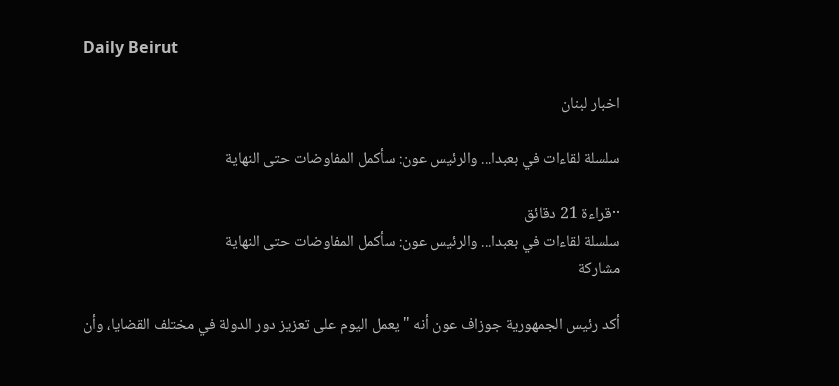Daily Beirut

اخبار لبنان

سلسلة لقاءات في بعبدا... والرئيس عون: سأكمل المفاوضات حتى النهاية

··قراءة 21 دقائق
سلسلة لقاءات في بعبدا... والرئيس عون: سأكمل المفاوضات حتى النهاية
مشاركة

أكد رئيس الجمهورية جوزاف عون أنه "يعمل اليوم على تعزيز دور الدولة في مختلف القضايا، وأن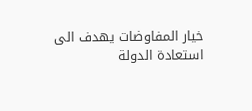خيار المفاوضات يهدف الى استعادة الدولة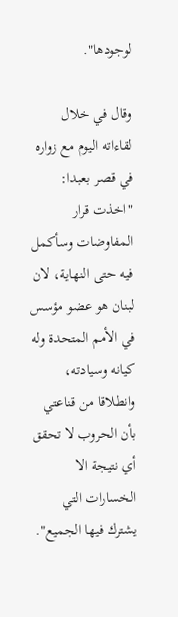لوجودها".

وقال في خلال لقاءاته اليوم مع زواره في قصر بعبدا: "اخذت قرار المفاوضات وسأكمل فيه حتى النهاية، لان لبنان هو عضو مؤسس في الأمم المتحدة وله كيانه وسيادته، وانطلاقا من قناعتي بأن الحروب لا تحقق أي نتيجة الا الخسارات التي يشترك فيها الجميع".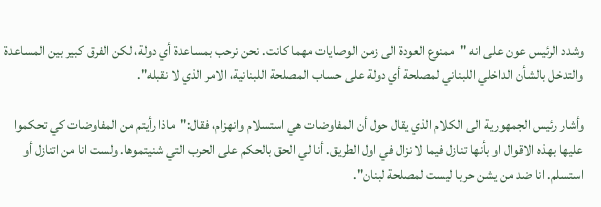وشدد الرئيس عون على انه "ممنوع العودة الى زمن الوصايات مهما كانت. نحن نرحب بمساعدة أي دولة، لكن الفرق كبير بين المساعدة والتدخل بالشأن الداخلي اللبناني لمصلحة أي دولة على حساب المصلحة اللبنانية، الامر الذي لا نقبله".

وأشار رئيس الجمهورية الى الكلام الذي يقال حول أن المفاوضات هي استسلام وانهزام، فقال:"ماذا رأيتم من المفاوضات كي تحكموا عليها بهذه الاقوال او بأنها تنازل فيما لا نزال في اول الطريق. أنا لي الحق بالحكم على الحرب التي شنيتموها. ولست انا من اتنازل أو استسلم. انا ضد من يشن حربا ليست لمصلحة لبنان".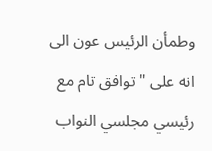وطمأن الرئيس عون الى انه على "توافق تام مع رئيسي مجلسي النواب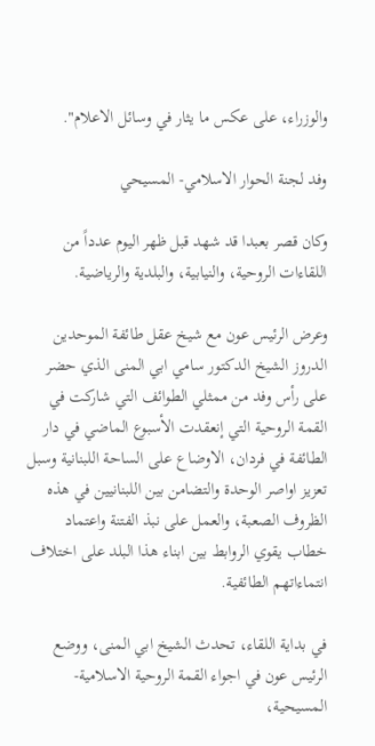والوزراء، على عكس ما يثار في وسائل الاعلام".

وفد لجنة الحوار الاسلامي- المسيحي

وكان قصر بعبدا قد شهد قبل ظهر اليوم عدداً من اللقاءات الروحية، والنيابية، والبلدية والرياضية.

وعرض الرئيس عون مع شيخ عقل طائفة الموحدين الدروز الشيخ الدكتور سامي ابي المنى الذي حضر على رأس وفد من ممثلي الطوائف التي شاركت في القمة الروحية التي إنعقدت الأسبوع الماضي في دار الطائفة في فردان، الاوضاع على الساحة اللبنانية وسبل تعزيز اواصر الوحدة والتضامن بين اللبنانيين في هذه الظروف الصعبة، والعمل على نبذ الفتنة واعتماد خطاب يقوي الروابط بين ابناء هذا البلد على اختلاف انتماءاتهم الطائفية.

في بداية اللقاء، تحدث الشيخ ابي المنى، ووضع الرئيس عون في اجواء القمة الروحية الاسلامية- المسيحية،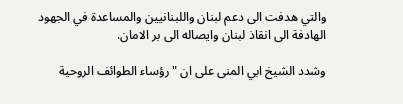والتي هدفت الى دعم لبنان واللبنانيين والمساعدة في الجهود الهادفة الى انقاذ لبنان وايصاله الى بر الامان.

وشدد الشيخ ابي المنى على ان "رؤساء الطوائف الروحية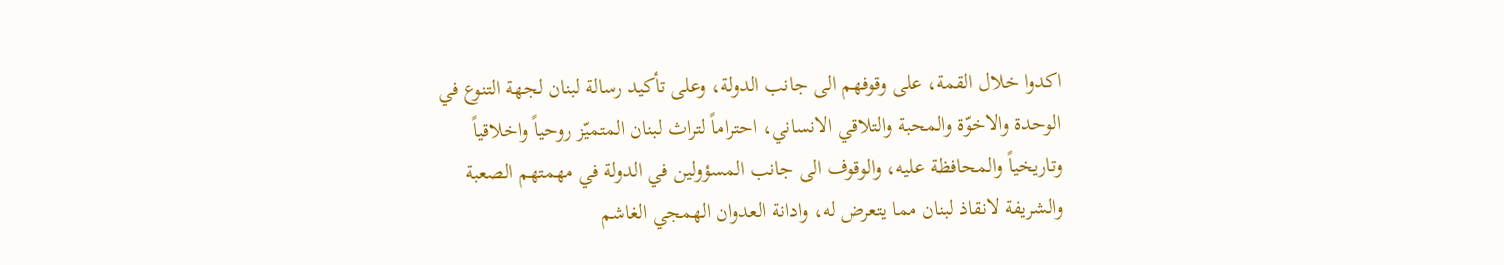اكدوا خلال القمة، على وقوفهم الى جانب الدولة، وعلى تأكيد رسالة لبنان لجهة التنوع في الوحدة والاخوّة والمحبة والتلاقي الانساني، احتراماً لتراث لبنان المتميّز روحياً واخلاقياً وتاريخياً والمحافظة عليه، والوقوف الى جانب المسؤولين في الدولة في مهمتهم الصعبة والشريفة لانقاذ لبنان مما يتعرض له، وادانة العدوان الهمجي الغاشم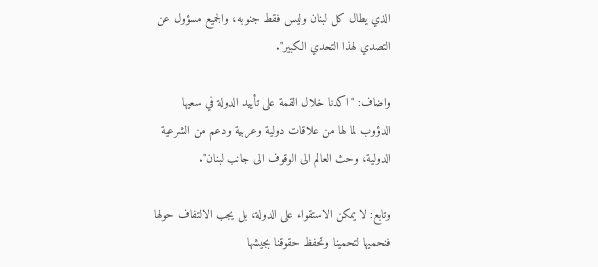الذي يطال كل لبنان وليس فقط جنوبه، والجميع مسؤول عن التصدي لهذا التحدي الكبير".

واضاف: "اكدنا خلال القمة على تأييد الدولة في سعيها الدؤوب لما لها من علاقات دولية وعربية ودعم من الشرعية الدولية، وحث العالم الى الوقوف الى جانب لبنان".

وتابع: لا يمكن الاستقواء على الدولة، بل يجب الالتفاف حولها فنحميها لتحمينا وتحفظ حقوقنا بجيشها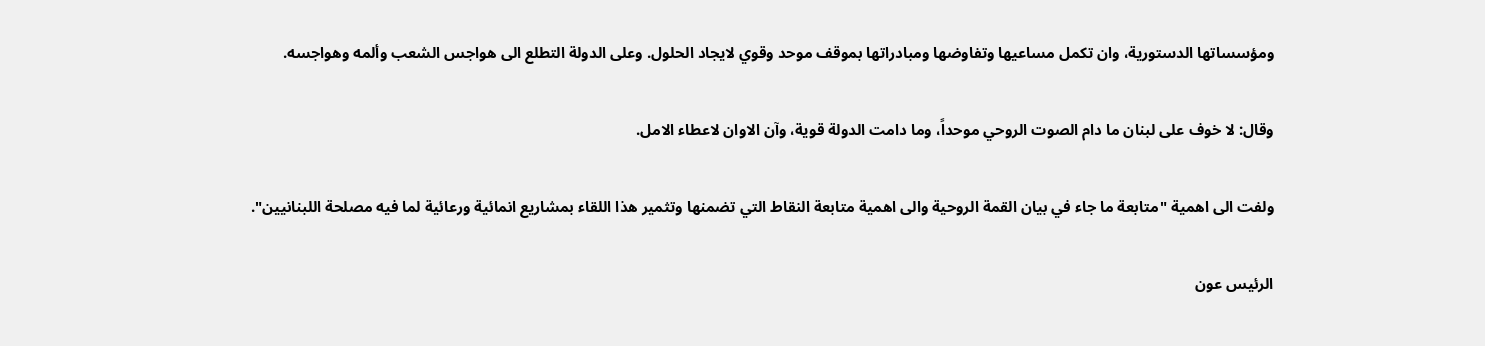ومؤسساتها الدستورية، وان تكمل مساعيها وتفاوضها ومبادراتها بموقف موحد وقوي لايجاد الحلول. وعلى الدولة التطلع الى هواجس الشعب وألمه وهواجسه.

وقال: لا خوف على لبنان ما دام الصوت الروحي موحداً، وما دامت الدولة قوية، وآن الاوان لاعطاء الامل.

ولفت الى اهمية "متابعة ما جاء في بيان القمة الروحية والى اهمية متابعة النقاط التي تضمنها وتثمير هذا اللقاء بمشاريع انمائية ورعائية لما فيه مصلحة اللبنانيين".

الرئيس عون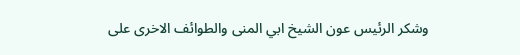وشكر الرئيس عون الشيخ ابي المنى والطوائف الاخرى على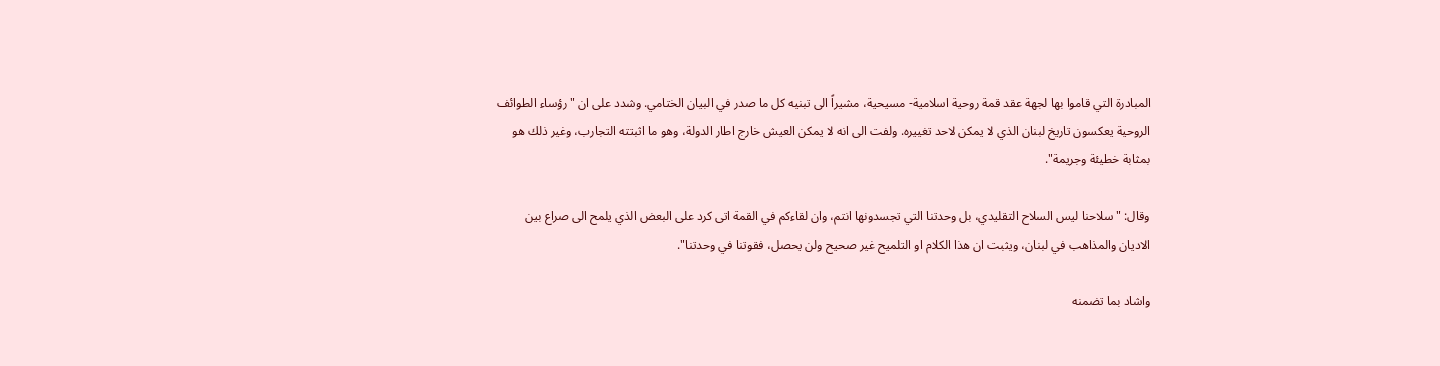المبادرة التي قاموا بها لجهة عقد قمة روحية اسلامية- مسيحية، مشيراً الى تبنيه كل ما صدر في البيان الختامي. وشدد على ان "رؤساء الطوائف الروحية يعكسون تاريخ لبنان الذي لا يمكن لاحد تغييره. ولفت الى انه لا يمكن العيش خارج اطار الدولة، وهو ما اثبتته التجارب، وغير ذلك هو بمثابة خطيئة وجريمة".

وقال: "سلاحنا ليس السلاح التقليدي، بل وحدتنا التي تجسدونها انتم، وان لقاءكم في القمة اتى كرد على البعض الذي يلمح الى صراع بين الاديان والمذاهب في لبنان، ويثبت ان هذا الكلام او التلميح غير صحيح ولن يحصل، فقوتنا في وحدتنا".

واشاد بما تضمنه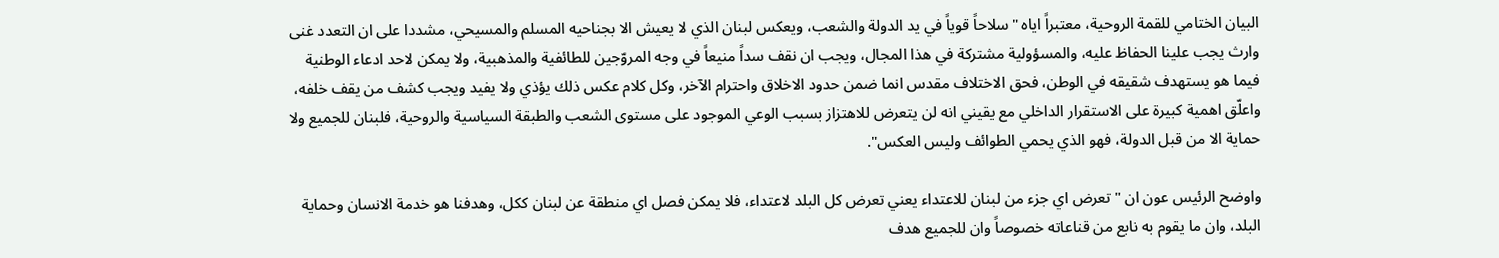البيان الختامي للقمة الروحية، معتبراً اياه "سلاحاً قوياً في يد الدولة والشعب، ويعكس لبنان الذي لا يعيش الا بجناحيه المسلم والمسيحي، مشددا على ان التعدد غنى وارث يجب علينا الحفاظ عليه، والمسؤولية مشتركة في هذا المجال، ويجب ان نقف سداً منيعاً في وجه المروّجين للطائفية والمذهبية، ولا يمكن لاحد ادعاء الوطنية فيما هو يستهدف شقيقه في الوطن، فحق الاختلاف مقدس انما ضمن حدود الاخلاق واحترام الآخر، وكل كلام عكس ذلك يؤذي ولا يفيد ويجب كشف من يقف خلفه، واعلّق اهمية كبيرة على الاستقرار الداخلي مع يقيني انه لن يتعرض للاهتزاز بسبب الوعي الموجود على مستوى الشعب والطبقة السياسية والروحية، فلبنان للجميع ولا حماية الا من قبل الدولة، فهو الذي يحمي الطوائف وليس العكس".

واوضح الرئيس عون ان "تعرض اي جزء من لبنان للاعتداء يعني تعرض كل البلد لاعتداء، فلا يمكن فصل اي منطقة عن لبنان ككل، وهدفنا هو خدمة الانسان وحماية البلد، وان ما يقوم به نابع من قناعاته خصوصاً وان للجميع هدف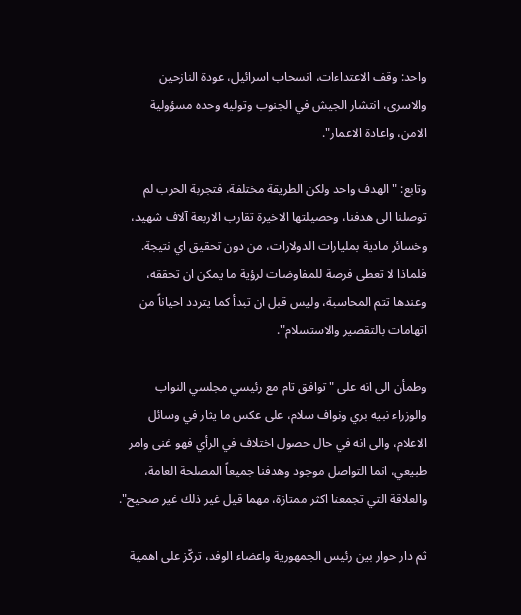واحد: وقف الاعتداءات، انسحاب اسرائيل، عودة النازحين والاسرى، انتشار الجيش في الجنوب وتوليه وحده مسؤولية الامن، واعادة الاعمار".

وتابع: "الهدف واحد ولكن الطريقة مختلفة، فتجربة الحرب لم توصلنا الى هدفنا، وحصيلتها الاخيرة تقارب الاربعة آلاف شهيد، وخسائر مادية بمليارات الدولارات، من دون تحقيق اي نتيجة. فلماذا لا تعطى فرصة للمفاوضات لرؤية ما يمكن ان تحققه، وعندها تتم المحاسبة، وليس قبل ان تبدأ كما يتردد احياناً من اتهامات بالتقصير والاستسلام".

وطمأن الى انه على "توافق تام مع رئيسي مجلسي النواب والوزراء نبيه بري ونواف سلام، على عكس ما يثار في وسائل الاعلام، والى انه في حال حصول اختلاف في الرأي فهو غنى وامر طبيعي، انما التواصل موجود وهدفنا جميعاً المصلحة العامة، والعلاقة التي تجمعنا اكثر ممتازة، مهما قيل غير ذلك غير صحيح".

ثم دار حوار بين رئيس الجمهورية واعضاء الوفد، تركّز على اهمية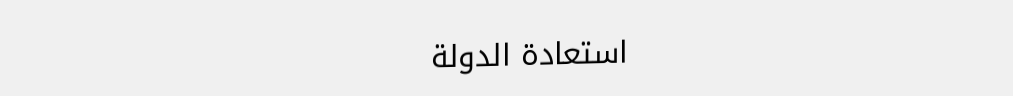استعادة الدولة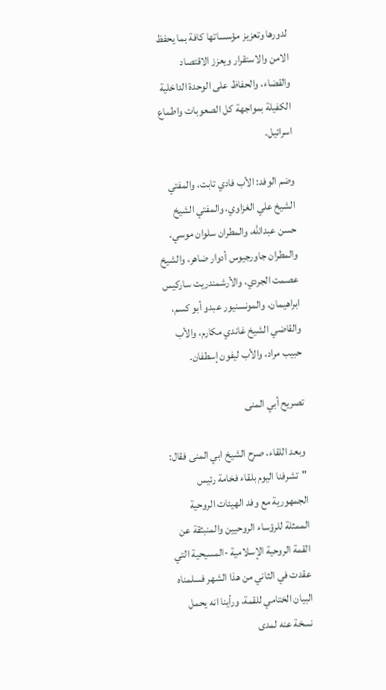لدورها وتعزيز مؤسساتها كافة بما يحفظ الامن والاستقرار ويعزز الاقتصاد والقضاء، والحفاظ على الوحدة الداخلية الكفيلة بمواجهة كل الصعوبات واطماع اسرائيل.

وضم الوفد: الأب فادي تابت، والمفتي الشيخ علي الغزاوي، والمفتي الشيخ حسن عبدالله، والمطران سلوان موسي، والمطران جاورجيوس أدوار ضاهر، والشيخ عصمت الجردي، والأرشمندريت ساركيس ابراهيمان، والمونسنيور عبدو أبو كسم، والقاضي الشيخ غاندي مكارم، والأب حبيب مراد، والأب ليفون إسطفان.

تصريح أبي المنى

وبعد اللقاء، صرح الشيخ ابي المنى فقال: "تشرفنا اليوم بلقاء فخامة رئيس الجمهورية مع وفد الهيئات الروحية الممثلة للرؤساء الروحيين والمنبثقة عن القمة الروحية الإسلامية -المسيحية التي عقدت في الثاني من هذا الشهر فسلمناه البيان الختامي للقمة، ورأينا انه يحمل نسخة عنه لمدى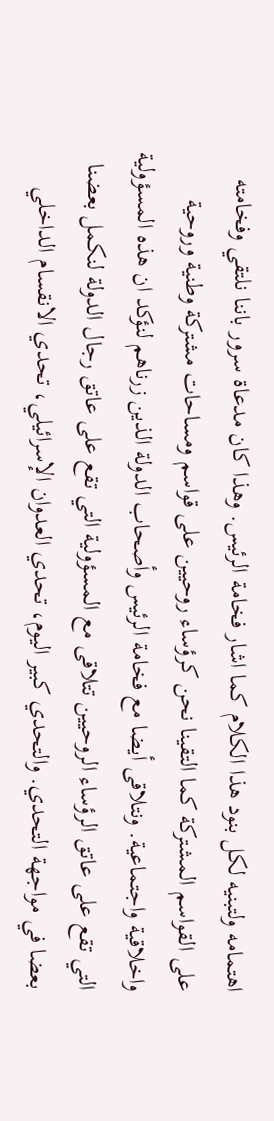اهتمامه ولتبنيه لكل بنود هذا الكلام كما اشار فخامة الرئيس. وهذا كان مدعاة سرور باننا نلتقي وفخامته على القواسم المشتركة كما التقينا نحن كرؤساء روحيين على قواسم ومساحات مشتركة وطنية وروحية واخلاقية واجتماعية. ونتلاقى أيضا مع فخامة الرئيس وأصحاب الدولة الذين زرناهم لنؤكد ان هذه المسؤولية التي تقع على عاتق الرؤساء الروحيين تتلاقى مع المسؤولية التي تقع على عاتق رجال الدولة لنكمل بعضنا بعضا في مواجهة التحدي. والتحدي كبير اليوم، تحدي العدوان الإسرائيلي، تحدي الانقسام الداخلي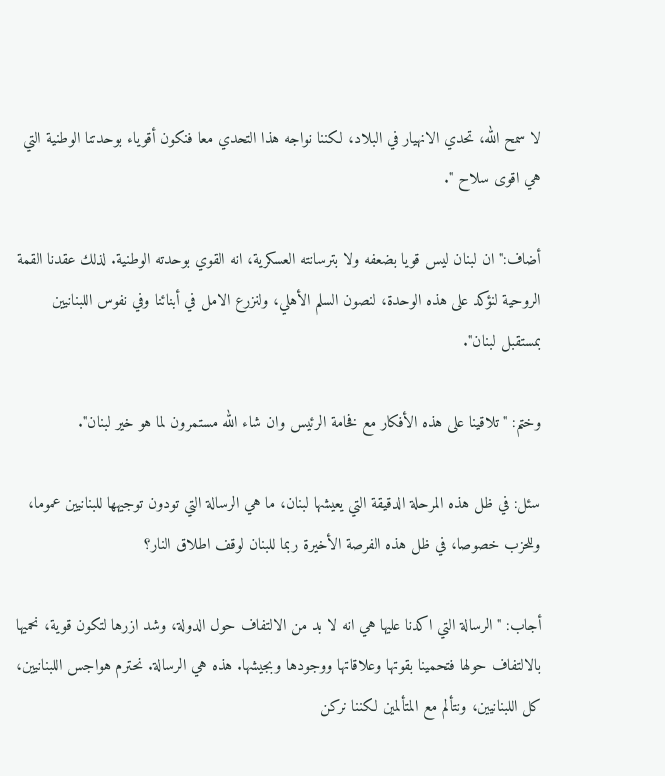لا سمح الله، تحدي الانهيار في البلاد، لكننا نواجه هذا التحدي معا فنكون أقوياء بوحدتنا الوطنية التي هي اقوى سلاح ".

أضاف:" ان لبنان ليس قويا بضعفه ولا بترسانته العسكرية، انه القوي بوحدته الوطنية. لذلك عقدنا القمة الروحية لنؤكد على هذه الوحدة، لنصون السلم الأهلي، ولنزرع الامل في أبنائنا وفي نفوس اللبنانيين بمستقبل لبنان".

وختم: "تلاقينا على هذه الأفكار مع فخامة الرئيس وان شاء الله مستمرون لما هو خير لبنان".

سئل: في ظل هذه المرحلة الدقيقة التي يعيشها لبنان، ما هي الرسالة التي تودون توجيهها للبنانيين عموما، وللحزب خصوصا، في ظل هذه الفرصة الأخيرة ربما للبنان لوقف اطلاق النار؟

أجاب: "الرسالة التي اكدنا عليها هي انه لا بد من الالتفاف حول الدولة، وشد ازرها لتكون قوية، نحميها بالالتفاف حولها فتحمينا بقوتها وعلاقاتها ووجودها وبجيشها. هذه هي الرسالة. نحترم هواجس اللبنانيين، كل اللبنانيين، ونتألم مع المتألمين لكننا نركن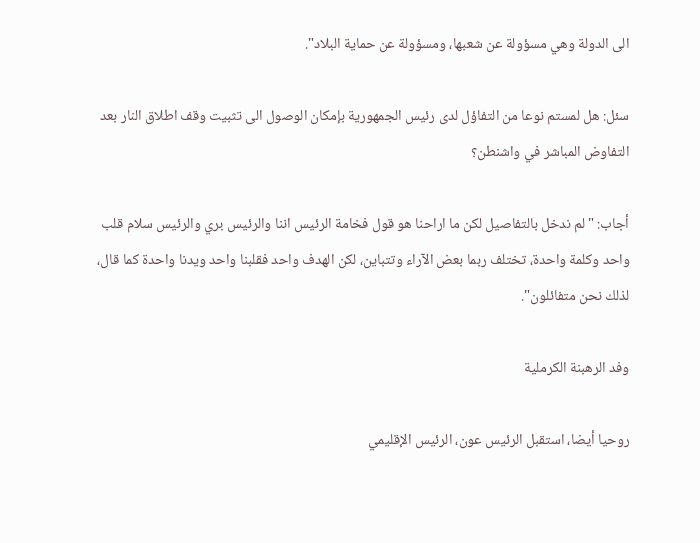الى الدولة وهي مسؤولة عن شعبها، ومسؤولة عن حماية البلاد".

سئل: هل لمستم نوعا من التفاؤل لدى رئيس الجمهورية بإمكان الوصول الى تثبيت وقف اطلاق النار بعد التفاوض المباشر في واشنطن؟

أجاب: "لم ندخل بالتفاصيل لكن ما اراحنا هو قول فخامة الرئيس اننا والرئيس بري والرئيس سلام قلب واحد وكلمة واحدة، تختلف ربما بعض الآراء وتتباين، لكن الهدف واحد فقلبنا واحد ويدنا واحدة كما قال، لذلك نحن متفائلون".

وفد الرهبنة الكرملية

روحيا أيضا، استقبل الرئيس عون، الرئيس الإقليمي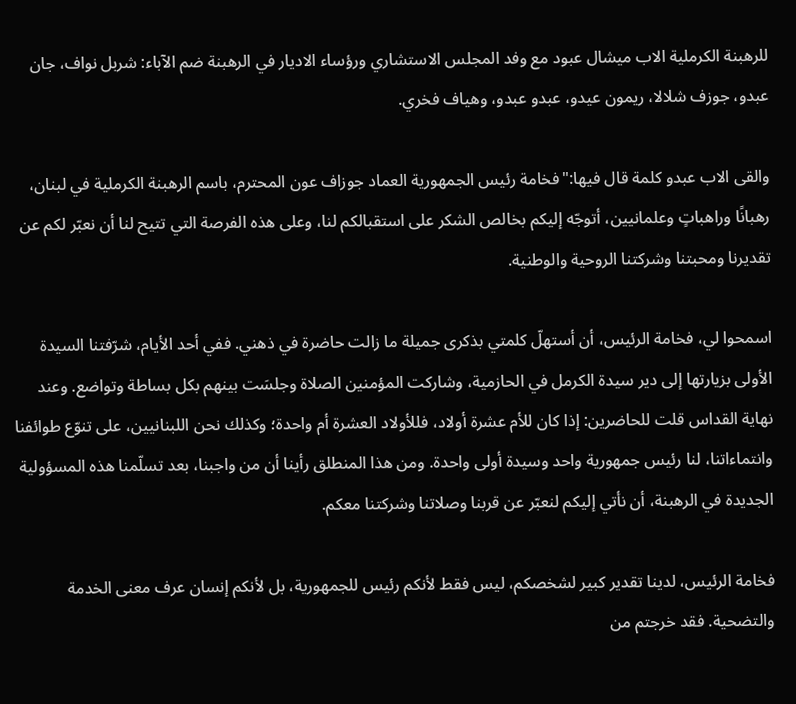للرهبنة الكرملية الاب ميشال عبود مع وفد المجلس الاستشاري ورؤساء الاديار في الرهبنة ضم الآباء: شربل نواف، جان عبدو، جوزف شلالا، ريمون عيدو، عبدو عبدو، وهياف فخري.

والقى الاب عبدو كلمة قال فيها:"فخامة رئيس الجمهورية العماد جوزاف عون المحترم، باسم الرهبنة الكرملية في لبنان، رهبانًا وراهباتٍ وعلمانيين، أتوجّه إليكم بخالص الشكر على استقبالكم لنا، وعلى هذه الفرصة التي تتيح لنا أن نعبّر لكم عن تقديرنا ومحبتنا وشركتنا الروحية والوطنية.

اسمحوا لي، فخامة الرئيس، أن أستهلّ كلمتي بذكرى جميلة ما زالت حاضرة في ذهني. ففي أحد الأيام، شرّفتنا السيدة الأولى بزيارتها إلى دير سيدة الكرمل في الحازمية، وشاركت المؤمنين الصلاة وجلسَت بينهم بكل بساطة وتواضع. وعند نهاية القداس قلت للحاضرين: إذا كان للأم عشرة أولاد، فللأولاد العشرة أم واحدة؛ وكذلك نحن اللبنانيين، على تنوّع طوائفنا وانتماءاتنا، لنا رئيس جمهورية واحد وسيدة أولى واحدة. ومن هذا المنطلق رأينا أن من واجبنا، بعد تسلّمنا هذه المسؤولية الجديدة في الرهبنة، أن نأتي إليكم لنعبّر عن قربنا وصلاتنا وشركتنا معكم.

فخامة الرئيس، لدينا تقدير كبير لشخصكم، ليس فقط لأنكم رئيس للجمهورية، بل لأنكم إنسان عرف معنى الخدمة والتضحية. فقد خرجتم من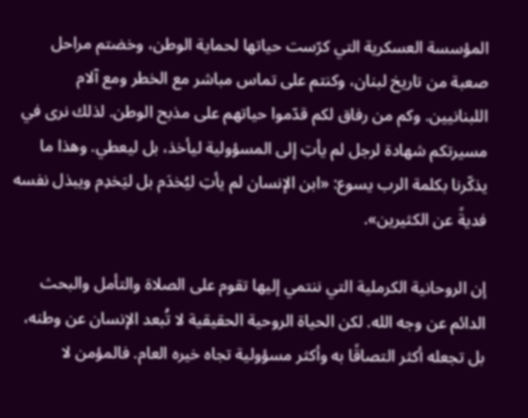المؤسسة العسكرية التي كرّست حياتها لحماية الوطن، وخضتم مراحل صعبة من تاريخ لبنان، وكنتم على تماس مباشر مع الخطر ومع آلام اللبنانيين. وكم من رفاق لكم قدّموا حياتهم على مذبح الوطن. لذلك نرى في مسيرتكم شهادة لرجل لم يأتِ إلى المسؤولية ليأخذ، بل ليعطي. وهذا ما يذكّرنا بكلمة الرب يسوع: «ابن الإنسان لم يأتِ ليُخدَم بل ليَخدِم ويبذل نفسه فديةً عن الكثيرين».

إن الروحانية الكرملية التي ننتمي إليها تقوم على الصلاة والتأمل والبحث الدائم عن وجه الله. لكن الحياة الروحية الحقيقية لا تُبعد الإنسان عن وطنه، بل تجعله أكثر التصاقًا به وأكثر مسؤولية تجاه خيره العام. فالمؤمن لا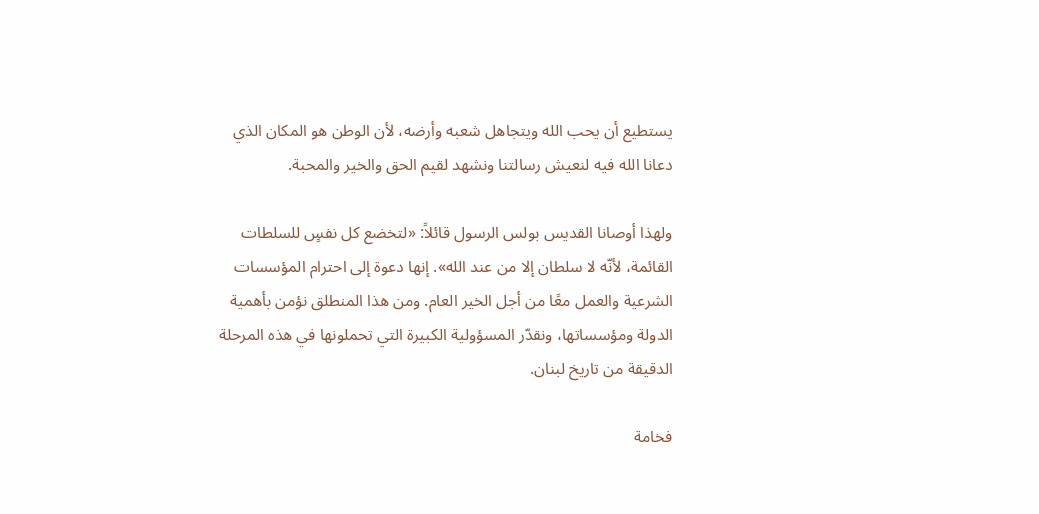يستطيع أن يحب الله ويتجاهل شعبه وأرضه، لأن الوطن هو المكان الذي دعانا الله فيه لنعيش رسالتنا ونشهد لقيم الحق والخير والمحبة.

ولهذا أوصانا القديس بولس الرسول قائلاً: «لتخضع كل نفسٍ للسلطات القائمة، لأنّه لا سلطان إلا من عند الله». إنها دعوة إلى احترام المؤسسات الشرعية والعمل معًا من أجل الخير العام. ومن هذا المنطلق نؤمن بأهمية الدولة ومؤسساتها، ونقدّر المسؤولية الكبيرة التي تحملونها في هذه المرحلة الدقيقة من تاريخ لبنان.

فخامة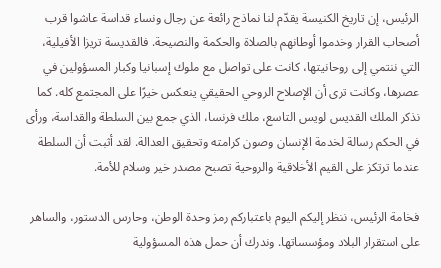الرئيس، إن تاريخ الكنيسة يقدّم لنا نماذج رائعة عن رجال ونساء قداسة عاشوا قرب أصحاب القرار وخدموا أوطانهم بالصلاة والحكمة والنصيحة. فالقديسة تريزا الأفيلية، التي ننتمي إلى روحانيتها، كانت على تواصل مع ملوك إسبانيا وكبار المسؤولين في عصرها، وكانت ترى أن الإصلاح الروحي الحقيقي ينعكس خيرًا على المجتمع كله. كما نذكر الملك القديس لويس التاسع، ملك فرنسا، الذي جمع بين السلطة والقداسة، ورأى في الحكم رسالة لخدمة الإنسان وصون كرامته وتحقيق العدالة. لقد أثبت أن السلطة عندما ترتكز على القيم الأخلاقية والروحية تصبح مصدر خير وسلام للأمة.

فخامة الرئيس، ننظر إليكم اليوم باعتباركم رمز وحدة الوطن، وحارس الدستور، والساهر على استقرار البلاد ومؤسساتها. وندرك أن حمل هذه المسؤولية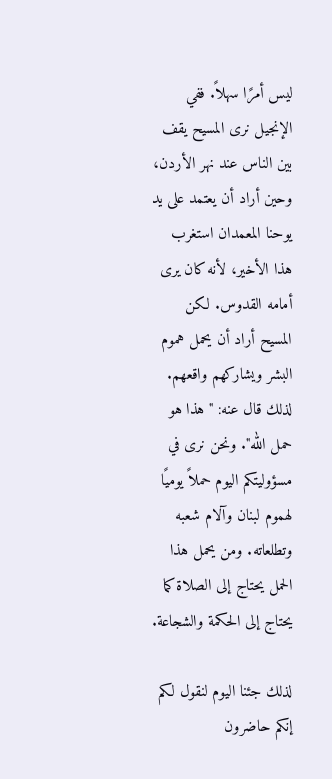ليس أمرًا سهلاً. ففي الإنجيل نرى المسيح يقف بين الناس عند نهر الأردن، وحين أراد أن يعتمد على يد يوحنا المعمدان استغرب هذا الأخير، لأنه كان يرى أمامه القدوس. لكن المسيح أراد أن يحمل هموم البشر ويشاركهم واقعهم. لذلك قال عنه: "هذا هو حمل الله". ونحن نرى في مسؤوليتكم اليوم حملاً يوميًا لهموم لبنان وآلام شعبه وتطلعاته. ومن يحمل هذا الحمل يحتاج إلى الصلاة كما يحتاج إلى الحكمة والشجاعة.

لذلك جئنا اليوم لنقول لكم إنكم حاضرون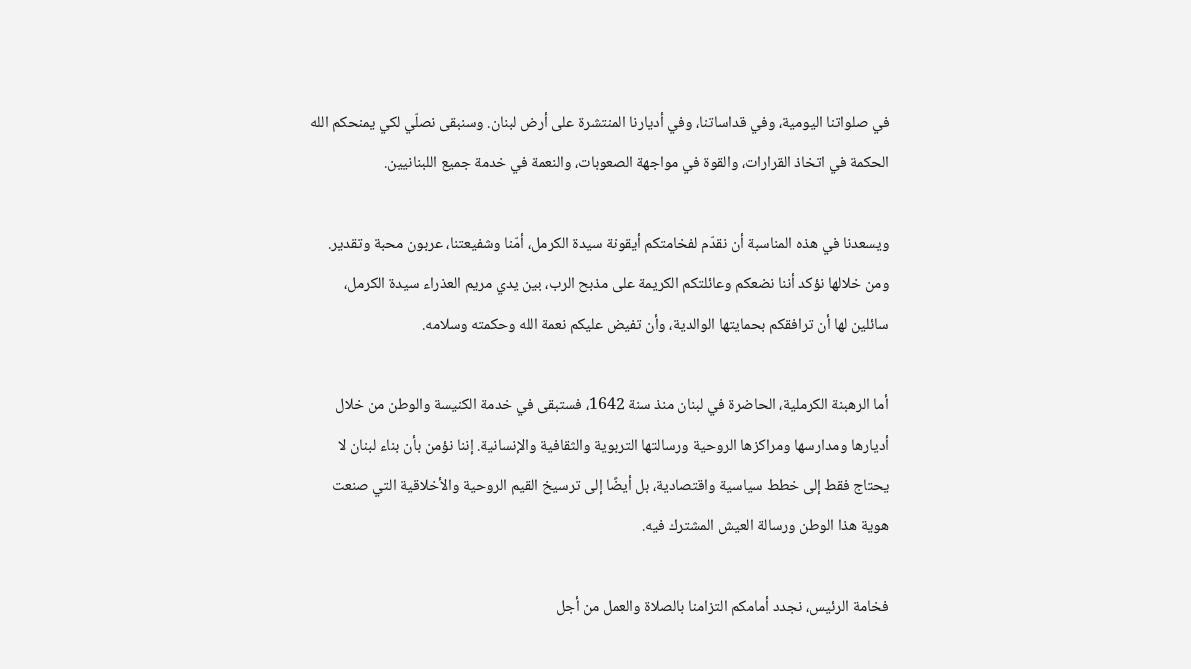في صلواتنا اليومية، وفي قداساتنا، وفي أديارنا المنتشرة على أرض لبنان. وسنبقى نصلّي لكي يمنحكم الله الحكمة في اتخاذ القرارات، والقوة في مواجهة الصعوبات، والنعمة في خدمة جميع اللبنانيين.

ويسعدنا في هذه المناسبة أن نقدّم لفخامتكم أيقونة سيدة الكرمل، أمّنا وشفيعتنا، عربون محبة وتقدير. ومن خلالها نؤكد أننا نضعكم وعائلتكم الكريمة على مذبح الرب، بين يدي مريم العذراء سيدة الكرمل، سائلين لها أن ترافقكم بحمايتها الوالدية، وأن تفيض عليكم نعمة الله وحكمته وسلامه.

أما الرهبنة الكرملية، الحاضرة في لبنان منذ سنة 1642، فستبقى في خدمة الكنيسة والوطن من خلال أديارها ومدارسها ومراكزها الروحية ورسالتها التربوية والثقافية والإنسانية. إننا نؤمن بأن بناء لبنان لا يحتاج فقط إلى خطط سياسية واقتصادية، بل أيضًا إلى ترسيخ القيم الروحية والأخلاقية التي صنعت هوية هذا الوطن ورسالة العيش المشترك فيه.

فخامة الرئيس، نجدد أمامكم التزامنا بالصلاة والعمل من أجل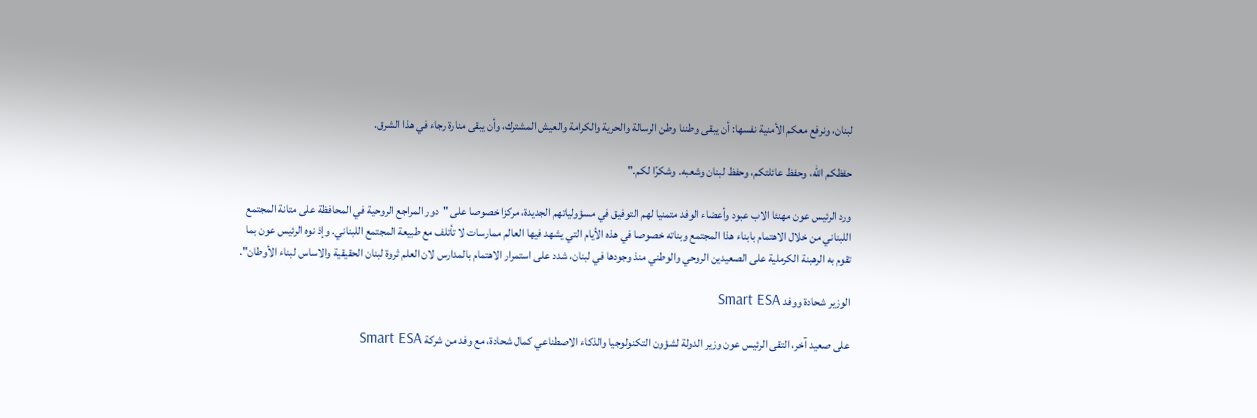لبنان، ونرفع معكم الأمنية نفسها: أن يبقى وطننا وطن الرسالة والحرية والكرامة والعيش المشترك، وأن يبقى منارة رجاء في هذا الشرق.

حفظكم الله، وحفظ عائلتكم، وحفظ لبنان وشعبه. وشكرًا لكم."

ورد الرئيس عون مهنئا الاب عبود وأعضاء الوفد متمنيا لهم التوفيق في مسؤولياتهم الجديدة، مركزا خصوصا على "دور المراجع الروحية في المحافظة على متانة المجتمع اللبناني من خلال الاهتمام بابناء هذا المجتمع وبناته خصوصا في هذه الأيام التي يشهد فيها العالم ممارسات لا تأتلف مع طبيعة المجتمع اللبناني. وإذ نوه الرئيس عون بما تقوم به الرهبنة الكرملية على الصعيدين الروحي والوطني منذ وجودها في لبنان، شدد على استمرار الاهتمام بالمدارس لان العلم ثروة لبنان الحقيقية والاساس لبناء الأوطان".

الوزير شحادة ووفد Smart ESA

على صعيد آخر، التقى الرئيس عون وزير الدولة لشؤون التكنولوجيا والذكاء الاصطناعي كمال شحادة، مع وفد من شركة Smart ESA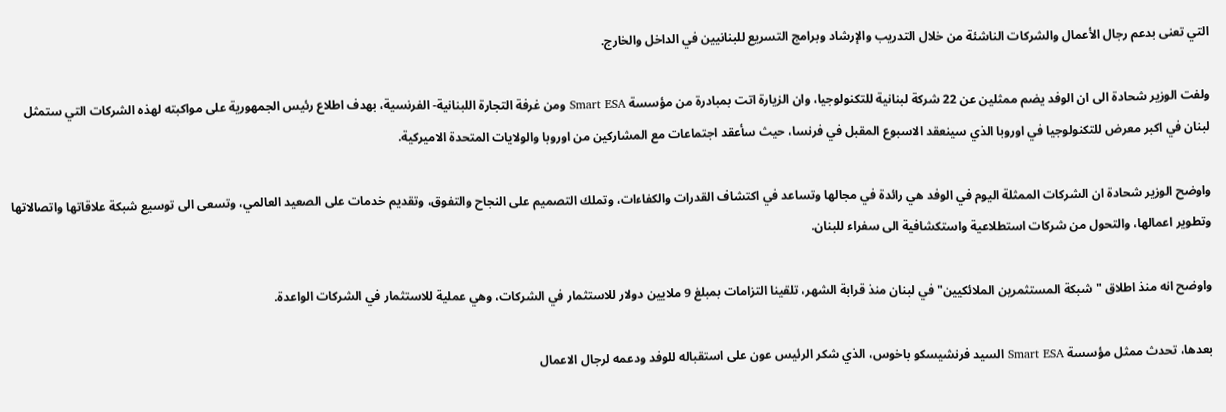التي تعنى بدعم رجال الأعمال والشركات الناشئة من خلال التدريب والإرشاد وبرامج التسريع للبنانيين في الداخل والخارج.

ولفت الوزير شحادة الى ان الوفد يضم ممثلين عن 22 شركة لبنانية للتكنولوجيا، وان الزيارة اتت بمبادرة من مؤسسة Smart ESA ومن غرفة التجارة اللبنانية- الفرنسية، بهدف اطلاع رئيس الجمهورية على مواكبته لهذه الشركات التي ستمثل لبنان في اكبر معرض للتكنولوجيا في اوروبا الذي سينعقد الاسبوع المقبل في فرنسا، حيث سأعقد اجتماعات مع المشاركين من اوروبا والولايات المتحدة الاميركية.

واوضح الوزير شحادة ان الشركات الممثلة اليوم في الوفد هي رائدة في مجالها وتساعد في اكتشاف القدرات والكفاءات، وتملك التصميم على النجاح والتفوق، وتقديم خدمات على الصعيد العالمي، وتسعى الى توسيع شبكة علاقاتها واتصالاتها وتطوير اعمالها، والتحول من شركات استطلاعية واستكشافية الى سفراء للبنان.

واوضح انه منذ اطلاق "شبكة المستثمرين الملائكيين" في لبنان منذ قرابة الشهر، تلقينا التزامات بمبلغ 9 ملايين دولار للاستثمار في الشركات، وهي عملية للاستثمار في الشركات الواعدة.

بعدها، تحدث ممثل مؤسسة Smart ESA السيد فرنشيسكو باخوس، الذي شكر الرئيس عون على استقباله للوفد ودعمه لرجال الاعمال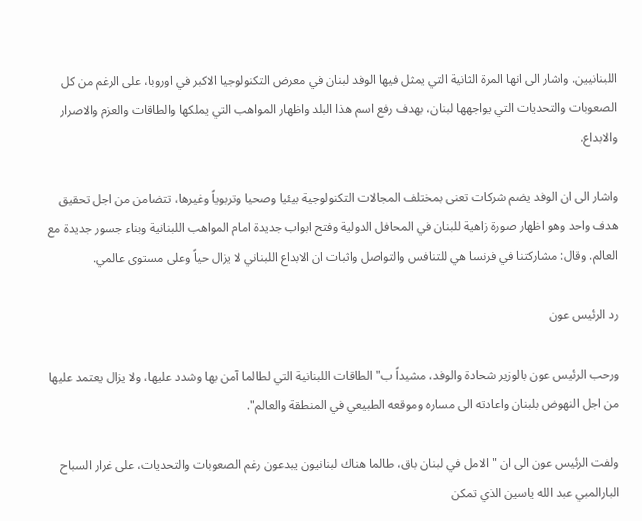اللبنانيين. واشار الى انها المرة الثانية التي يمثل فيها الوفد لبنان في معرض التكنولوجيا الاكبر في اوروبا، على الرغم من كل الصعوبات والتحديات التي يواجهها لبنان، بهدف رفع اسم هذا البلد واظهار المواهب التي يملكها والطاقات والعزم والاصرار والابداع.

واشار الى ان الوفد يضم شركات تعنى بمختلف المجالات التكنولوجية بيئيا وصحيا وتربوياً وغيرها، تتضامن من اجل تحقيق هدف واحد وهو اظهار صورة زاهية للبنان في المحافل الدولية وفتح ابواب جديدة امام المواهب اللبنانية وبناء جسور جديدة مع العالم. وقال: مشاركتنا في فرنسا هي للتنافس والتواصل واثبات ان الابداع اللبناني لا يزال حياً وعلى مستوى عالمي.

رد الرئيس عون

ورحب الرئيس عون بالوزير شحادة والوفد، مشيداً ب"الطاقات اللبنانية التي لطالما آمن بها وشدد عليها، ولا يزال يعتمد عليها من اجل النهوض بلبنان واعادته الى مساره وموقعه الطبيعي في المنطقة والعالم".

ولفت الرئيس عون الى ان "الامل في لبنان باق، طالما هناك لبنانيون يبدعون رغم الصعوبات والتحديات، على غرار السباح البارالمبي عبد الله ياسين الذي تمكن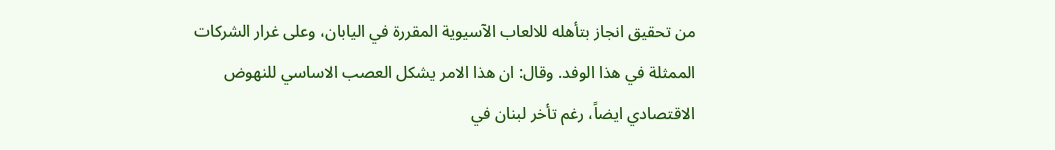من تحقيق انجاز بتأهله للالعاب الآسيوية المقررة في اليابان، وعلى غرار الشركات الممثلة في هذا الوفد. وقال: ان هذا الامر يشكل العصب الاساسي للنهوض الاقتصادي ايضاً، رغم تأخر لبنان في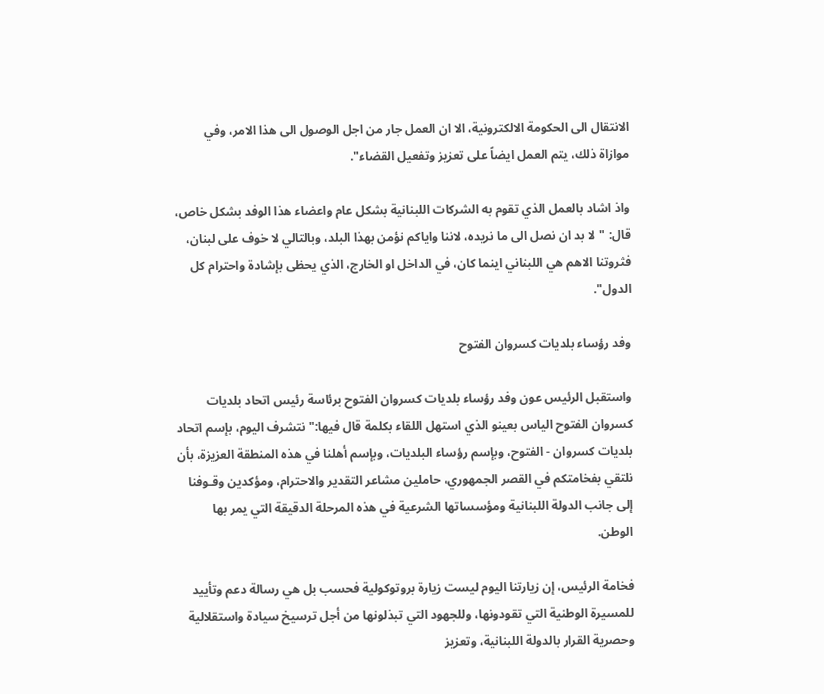الانتقال الى الحكومة الالكترونية، الا ان العمل جار من اجل الوصول الى هذا الامر، وفي موازاة ذلك، يتم العمل ايضاً على تعزيز وتفعيل القضاء".

واذ اشاد بالعمل الذي تقوم به الشركات اللبنانية بشكل عام واعضاء هذا الوفد بشكل خاص، قال: "لا بد ان نصل الى ما نريده، لاننا واياكم نؤمن بهذا البلد، وبالتالي لا خوف على لبنان، فثروتنا الاهم هي اللبناني اينما كان، في الداخل او الخارج، الذي يحظى بإشادة واحترام كل الدول".

وفد رؤساء بلديات كسروان الفتوح

واستقبل الرئيس عون وفد رؤساء بلديات كسروان الفتوح برئاسة رئيس اتحاد بلديات كسروان الفتوح الياس بعينو الذي استهل اللقاء بكلمة قال فيها:"نتشرف اليوم، بإسم اتحاد بلديات كسروان - الفتوح، وبإسم رؤساء البلديات، وبإسم أهلنا في هذه المنطقة العزيزة، بأن نلتقي بفخامتكم في القصر الجمهوري، حاملين مشاعر التقدير والاحترام، ومؤكدين وقـوفنا إلى جانب الدولة اللبنانية ومؤسساتها الشرعية في هذه المرحلة الدقيقة التي يمر بها الوطن.

فخامة الرئيس، إن زيارتنا اليوم ليست زيارة بروتوكولية فحسب بل هي رسالة دعم وتأييد للمسيرة الوطنية التي تقودونها، وللجهود التي تبذلونها من أجل ترسيخ سيادة واستقلالية وحصرية القرار بالدولة اللبنانية، وتعزيز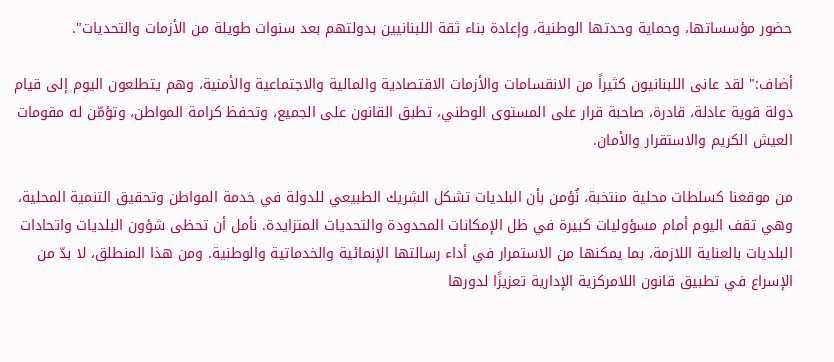حضور مؤسساتها، وحماية وحدتها الوطنية، وإعادة بناء ثقة اللبنانيين بدولتهم بعد سنوات طويلة من الأزمات والتحديات".

أضاف:" لقد عانى اللبنانيون كثيراً من الانقسامات والأزمات الاقتصادية والمالية والاجتماعية والأمنية، وهم يتطلعون اليوم إلى قيام دولة قوية عادلة، قادرة، صاحبة قرار على المستوى الوطني، تطبق القانون على الجميع، وتحفظ كرامة المواطن، وتؤمّن له مقومات العيش الكريم والاستقرار والأمان.

من موقعنا كسلطات محلية منتخبة، نُؤمن بأن البلديات تشكل الشريك الطبيعي للدولة في خدمة المواطن وتحقيق التنمية المحلية، وهي تقف اليوم أمام مسؤوليات كبيرة في ظل الإمكانات المحدودة والتحديات المتزايدة. نأمل أن تحظى شؤون البلديات واتحادات البلديات بالعناية اللازمة، بما يمكنها من الاستمرار في أداء رسالتها الإنمائية والخدماتية والوطنية. ومن هذا المنطلق، لا بدّ من الإسراع في تطبيق قانون اللامركزية الإدارية تعزيزًا لدورها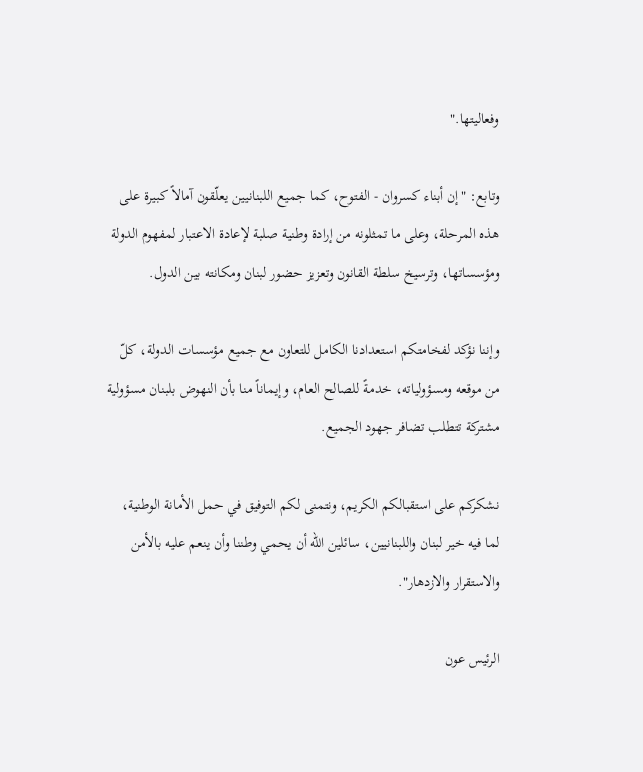وفعاليتها."

وتابع: "إن أبناء كسروان - الفتوح، كما جميع اللبنانيين يعلّقون آمالاً كبيرة على هذه المرحلة، وعلى ما تمثلونه من إرادة وطنية صلبة لإعادة الاعتبار لمفهوم الدولة ومؤسساتها، وترسيخ سلطة القانون وتعزيز حضور لبنان ومكانته بين الدول.

وإننا نؤكد لفخامتكم استعدادنا الكامل للتعاون مع جميع مؤسسات الدولة، كلّ من موقعه ومسؤولياته، خدمةً للصالح العام، وإيماناً منا بأن النهوض بلبنان مسؤولية مشتركة تتطلب تضافر جهود الجميع.

نشكركم على استقبالكم الكريم، ونتمنى لكم التوفيق في حمل الأمانة الوطنية، لما فيه خير لبنان واللبنانيين، سائلين الله أن يحمي وطننا وأن ينعم عليه بالأمن والاستقرار والازدهار".

الرئيس عون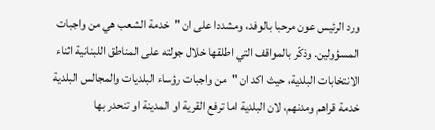ورد الرئيس عون مرحبا بالوفد، ومشددا على ان "خدمة الشعب هي من واجبات المسؤولين. وذكّر بالمواقف التي اطلقها خلال جولته على المناطق اللبنانية اثناء الانتخابات البلدية، حيث اكد ان "من واجبات رؤساء البلديات والمجالس البلدية خدمة قراهم ومدنهم، لان البلدية اما ترفع القرية او المدينة او تنحدر بها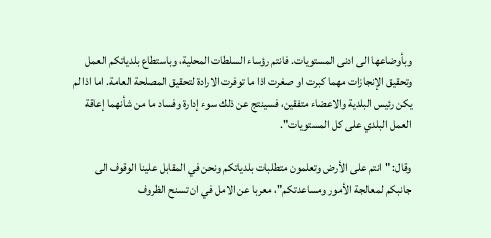وبأوضاعها الى ادنى المستويات. فانتم رؤساء السلطات المحلية، وباستطاع بلدياتكم العمل وتحقيق الإنجازات مهما كبرت او صغرت اذا ما توفرت الارادة لتحقيق المصلحة العامة. اما اذا لم يكن رئيس البلدية والاعضاء متفقين، فسينتج عن ذلك سوء إدارة وفساد ما من شأنهما إعاقة العمل البلدي على كل المستويات".

وقال: "انتم على الأرض وتعلمون متطلبات بلدياتكم ونحن في المقابل علينا الوقوف الى جانبكم لمعالجة الأمور ومساعدتكم"، معربا عن الامل في ان تسنح الظروف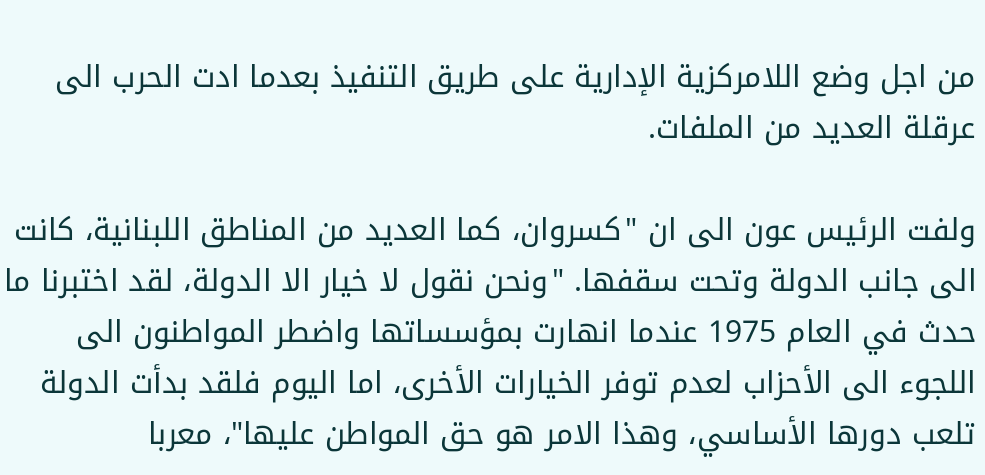من اجل وضع اللامركزية الإدارية على طريق التنفيذ بعدما ادت الحرب الى عرقلة العديد من الملفات.

ولفت الرئيس عون الى ان "كسروان، كما العديد من المناطق اللبنانية، كانت الى جانب الدولة وتحت سقفها. "ونحن نقول لا خيار الا الدولة، لقد اختبرنا ما حدث في العام 1975 عندما انهارت بمؤسساتها واضطر المواطنون الى اللجوء الى الأحزاب لعدم توفر الخيارات الأخرى، اما اليوم فلقد بدأت الدولة تلعب دورها الأساسي، وهذا الامر هو حق المواطن عليها"، معربا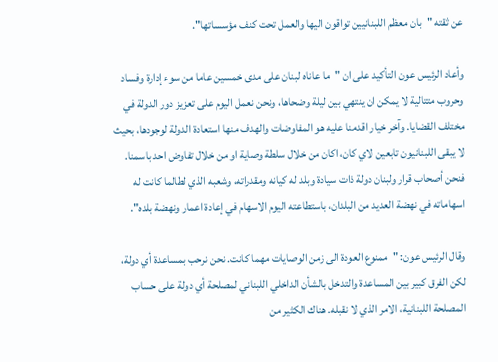عن ثقته "بان معظم اللبنانيين تواقون اليها والعمل تحت كنف مؤسساتها".

وأعاد الرئيس عون التأكيد على ان "ما عاناه لبنان على مدى خمسين عاما من سوء إدارة وفساد وحروب متتالية لا يمكن ان ينتهي بين ليلة وضحاها، ونحن نعمل اليوم على تعزيز دور الدولة في مختلف القضايا. وآخر خيار اقدمنا عليه هو المفاوضات والهدف منها استعادة الدولة لوجودها، بحيث لا يبقى اللبنانيون تابعين لاي كان، اكان من خلال سلطة وصاية او من خلال تفاوض احد باسمنا. فنحن أصحاب قرار ولبنان دولة ذات سيادة وبلد له كيانه ومقدراته، وشعبه الذي لطالما كانت له اسهاماته في نهضة العديد من البلدان، باستطاعته اليوم الاسهام في إعادة اعمار ونهضة بلده".

وقال الرئيس عون: "ممنوع العودة الى زمن الوصايات مهما كانت. نحن نرحب بمساعدة أي دولة، لكن الفرق كبير بين المساعدة والتدخل بالشأن الداخلي اللبناني لمصلحة أي دولة على حساب المصلحة اللبنانية، الامر الذي لا نقبله. هناك الكثير من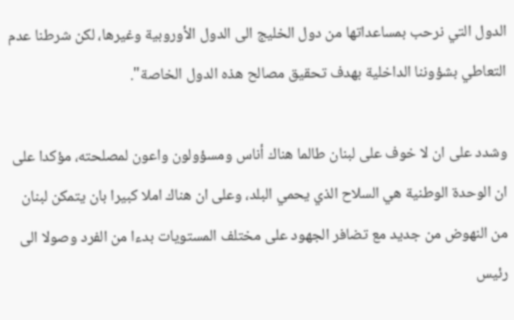الدول التي نرحب بمساعداتها من دول الخليج الى الدول الأوروبية وغيرها، لكن شرطنا عدم التعاطي بشؤوننا الداخلية بهدف تحقيق مصالح هذه الدول الخاصة".

وشدد على ان لا خوف على لبنان طالما هناك أناس ومسؤولون واعون لمصلحته، مؤكدا على ان الوحدة الوطنية هي السلاح الذي يحمي البلد، وعلى ان هناك املا كبيرا بان يتمكن لبنان من النهوض من جديد مع تضافر الجهود على مختلف المستويات بدءا من الفرد وصولا الى رئيس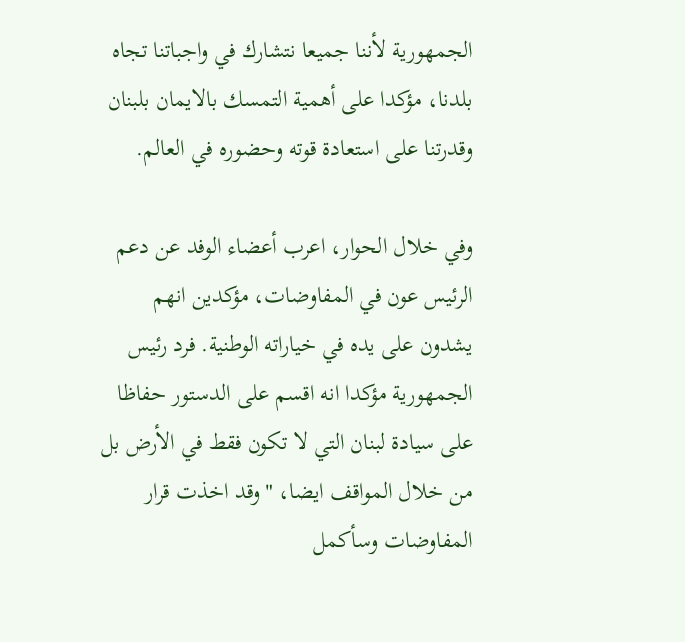الجمهورية لأننا جميعا نتشارك في واجباتنا تجاه بلدنا، مؤكدا على أهمية التمسك بالايمان بلبنان وقدرتنا على استعادة قوته وحضوره في العالم.

وفي خلال الحوار، اعرب أعضاء الوفد عن دعم الرئيس عون في المفاوضات، مؤكدين انهم يشدون على يده في خياراته الوطنية. فرد رئيس الجمهورية مؤكدا انه اقسم على الدستور حفاظا على سيادة لبنان التي لا تكون فقط في الأرض بل من خلال المواقف ايضا، "وقد اخذت قرار المفاوضات وسأكمل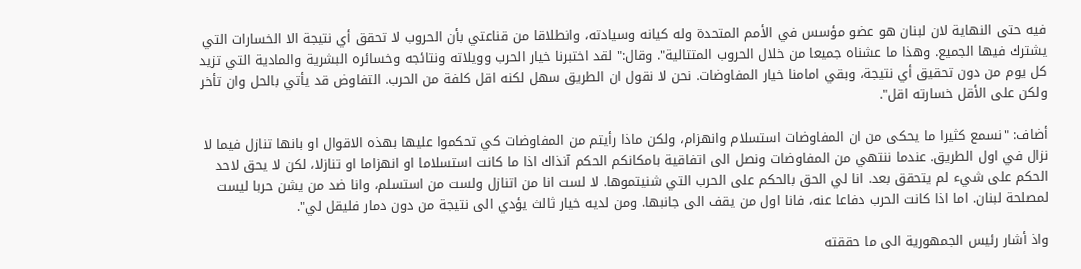فيه حتى النهاية لان لبنان هو عضو مؤسس في الأمم المتحدة وله كيانه وسيادته، وانطلاقا من قناعتي بأن الحروب لا تحقق أي نتيجة الا الخسارات التي يشترك فيها الجميع. وهذا ما عشناه جميعا من خلال الحروب المتتالية". وقال:" لقد اختبرنا خيار الحرب وويلاته ونتائجه وخسائره البشرية والمادية التي تزيد كل يوم من دون تحقيق أي نتيجة، وبقي امامنا خيار المفاوضات. نحن لا نقول ان الطريق سهل لكنه اقل كلفة من الحرب. التفاوض قد يأتي بالحل وان تأخر ولكن على الأقل خسارته اقل".

أضاف: "نسمع كثيرا ما يحكى من ان المفاوضات استسلام وانهزام، ولكن ماذا رأيتم من المفاوضات كي تحكموا عليها بهذه الاقوال او بانها تنازل فيما لا نزال في اول الطريق. عندما ننتهي من المفاوضات ونصل الى اتفاقية بامكانكم الحكم آنذاك اذا ما كانت استسلاما او انهزاما او تنازلا، لكن لا يحق لاحد الحكم على شيء لم يتحقق بعد. انا لي الحق بالحكم على الحرب التي شنيتموها. لا لست انا من اتنازل ولست من استسلم، وانا ضد من يشن حربا ليست لمصلحة لبنان. اما اذا كانت الحرب دفاعا عنه، فانا اول من يقف الى جانبها. ومن لديه خيار ثالث يؤدي الى نتيجة من دون دمار فليقل لي".

واذ أشار رئيس الجمهورية الى ما حققته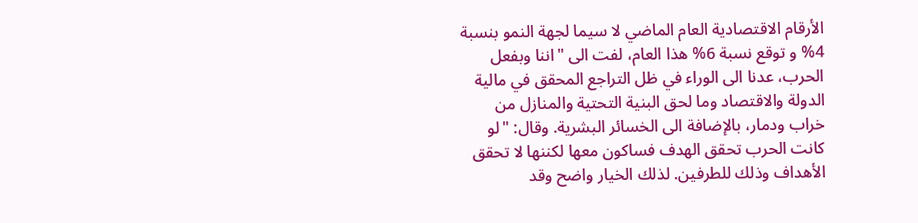الأرقام الاقتصادية العام الماضي لا سيما لجهة النمو بنسبة 4% و توقع نسبة 6% هذا العام، لفت الى "اننا وبفعل الحرب، عدنا الى الوراء في ظل التراجع المحقق في مالية الدولة والاقتصاد وما لحق البنية التحتية والمنازل من خراب ودمار، بالإضافة الى الخسائر البشرية. وقال: "لو كانت الحرب تحقق الهدف فساكون معها لكننها لا تحقق الأهداف وذلك للطرفين. لذلك الخيار واضح وقد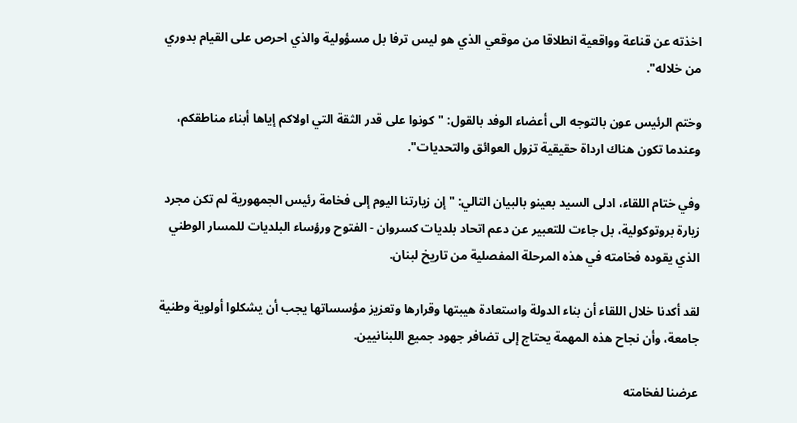اخذته عن قناعة وواقعية انطلاقا من موقعي الذي هو ليس ترفا بل مسؤولية والذي احرص على القيام بدوري من خلاله".

وختم الرئيس عون بالتوجه الى أعضاء الوفد بالقول: "كونوا على قدر الثقة التي اولاكم إياها أبناء مناطقكم، وعندما تكون هناك ارداة حقيقية تزول العوائق والتحديات".

وفي ختام اللقاء، ادلى السيد بعينو بالبيان التالي: "إن زيارتنا اليوم إلى فخامة رئيس الجمهورية لم تكن مجرد زيارة بروتوكولية، بل جاءت للتعبير عن دعم اتحاد بلديات كسروان - الفتوح ورؤساء البلديات للمسار الوطني الذي يقوده فخامته في هذه المرحلة المفصلية من تاريخ لبنان.

لقد أكدنا خلال اللقاء أن بناء الدولة واستعادة هيبتها وقرارها وتعزيز مؤسساتها يجب أن يشكلوا أولوية وطنية جامعة، وأن نجاح هذه المهمة يحتاج إلى تضافر جهود جميع اللبنانيين.

عرضنا لفخامته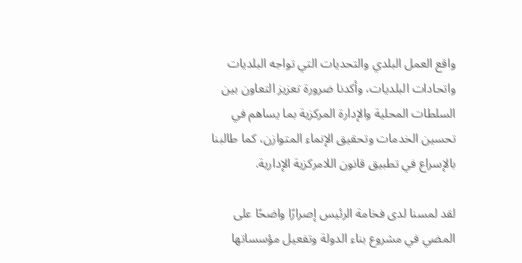واقع العمل البلدي والتحديات التي تواجه البلديات واتحادات البلديات، وأكدنا ضرورة تعزيز التعاون بين السلطات المحلية والإدارة المركزية بما يساهم في تحسين الخدمات وتحقيق الإنماء المتوازن، كما طالبنا بالإسراع في تطبيق قانون اللامركزية الإدارية.

لقد لمسنا لدى فخامة الرئيس إصرارًا واضحًا على المضي في مشروع بناء الدولة وتفعيل مؤسساتها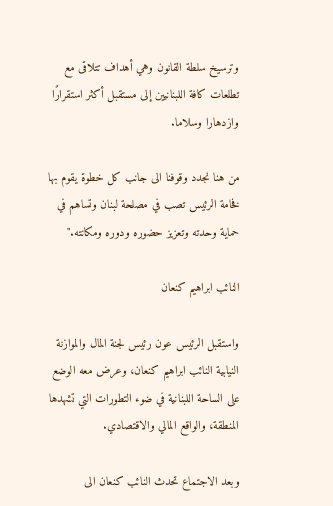وترسيخ سلطة القانون وهي أهداف تتلاقى مع تطلعات كافة اللبنانيين إلى مستقبل أكثر استقرارًا وازدهارا وسلاما.

من هنا نجدد وقوفنا الى جانب كل خطوة يقوم بها فخامة الرئيس تصب في مصلحة لبنان وتساهم في حماية وحدته وتعزيز حضوره ودوره ومكانته."

النائب ابراهيم كنعان

واستقبل الرئيس عون رئيس لجنة المال والموازنة النيابية النائب ابراهيم كنعان، وعرض معه الوضع على الساحة اللبنانية في ضوء التطورات التي تشهدها المنطقة، والواقع المالي والاقتصادي.

وبعد الاجتماع تحدث النائب كنعان الى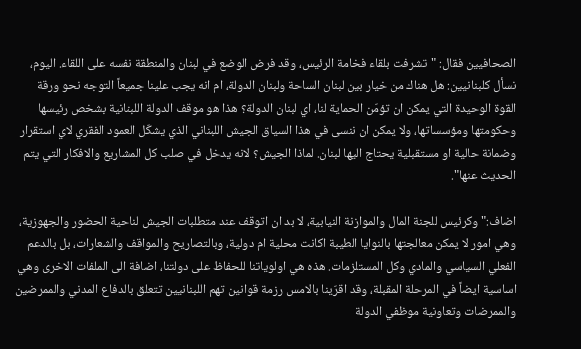الصحافيين فقال: "تشرفت بلقاء فخامة الرئيس، وقد فرض الوضع في لبنان والمنطقة نفسه على اللقاء. اليوم، نسأل كلبنانيين: هل هناك من خيار بين لبنان الساحة ولبنان الدولة، ام انه يجب علينا جميعاً التوجه نحو ورقة القوة الوحيدة التي يمكن ان تؤمّن الحماية لنا، اي لبنان الدولة؟ هذا هو موقف الدولة اللبنانية بشخص رئيسها وحكومتها ومؤسساتها، ولا يمكن ان ننسى في هذا السياق الجيش اللبناني الذي يشكّل العمود الفقري لاي استقرار وضمانة حالية او مستقبلية يحتاج اليها لبنان. لماذا الجيش؟ لانه يدخل في صلب كل المشاريع والافكار التي يتم الحديث عنها".

اضاف:" وكرئيس للجنة المال والموازنة النيابية، لا بد ان اتوقف عند متطلبات الجيش لناحية الحضور والجهوزية، وهي امور لا يمكن معالجتها بالنوايا الطيبة اكانت محلية ام دولية، وبالتصاريح والمواقف والشعارات، بل بالدعم الفعلي السياسي والمادي وكل المستلزمات. هذه هي اولوياتنا للحفاظ على دولتنا، اضافة الى الملفات الاخرى وهي اساسية ايضاً في المرحلة المقبلة، وقد اقرّينا بالامس رزمة قوانين تهم اللبنانيين تتعلق بالدفاع المدني والممرضين والممرضات وتعاونية موظفي الدولة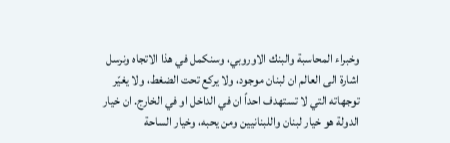وخبراء المحاسبة والبنك الاوروبي، وسنكمل في هذا الاتجاه ونرسل اشارة الى العالم ان لبنان موجود، ولا يركع تحت الضغط، ولا يغيّر توجهاته التي لا تستهدف احداً ان في الداخل او في الخارج. ان خيار الدولة هو خيار لبنان واللبنانيين ومن يحبه، وخيار الساحة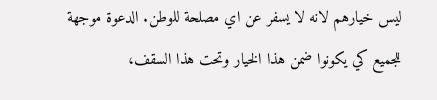ليس خيارهم لانه لا يسفر عن اي مصلحة للوطن. الدعوة موجهة للجميع كي يكونوا ضمن هذا الخيار وتحت هذا السقف،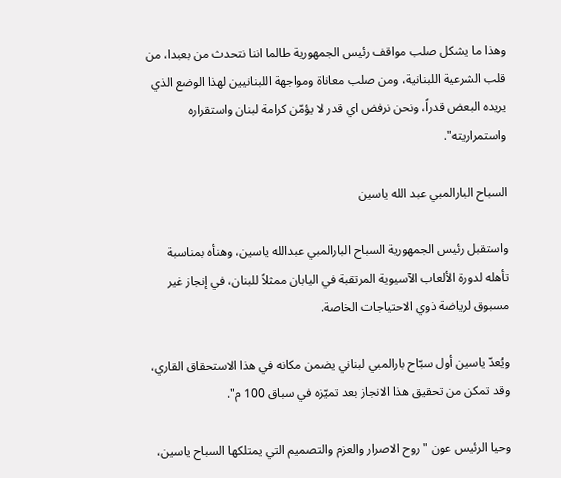وهذا ما يشكل صلب مواقف رئيس الجمهورية طالما اننا نتحدث من بعبدا، من قلب الشرعية اللبنانية، ومن صلب معاناة ومواجهة اللبنانيين لهذا الوضع الذي يريده البعض قدراً، ونحن نرفض اي قدر لا يؤمّن كرامة لبنان واستقراره واستمراريته".

السباح البارالمبي عبد الله ياسين

واستقبل رئيس الجمهورية السباح البارالمبي عبدالله ياسين، وهنأه بمناسبة تأهله لدورة الألعاب الآسيوية المرتقبة في اليابان ممثلاً للبنان، في إنجاز غير مسبوق لرياضة ذوي الاحتياجات الخاصة.

ويُعدّ ياسين أول سبّاح بارالمبي لبناني يضمن مكانه في هذا الاستحقاق القاري، وقد تمكن من تحقيق هذا الانجاز بعد تميّزه في سباق 100 م".

وحيا الرئيس عون "روح الاصرار والعزم والتصميم التي يمتلكها السباح ياسين،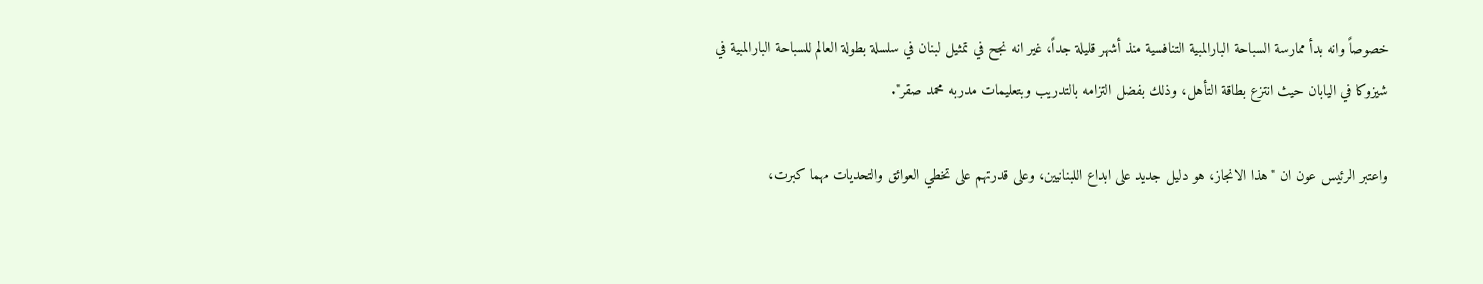خصوصاً وانه بدأ ممارسة السباحة البارالمبية التنافسية منذ أشهر قليلة جداً، غير انه نجح في تمثيل لبنان في سلسلة بطولة العالم للسباحة البارالمبية في شيزوكا في اليابان حيث انتزع بطاقة التأهل، وذلك بفضل التزامه بالتدريب وبتعليمات مدربه محمد صقر".

واعتبر الرئيس عون ان "هذا الانجاز، هو دليل جديد على ابداع اللبنانيين، وعلى قدرتهم على تخطي العوائق والتحديات مهما كبرت،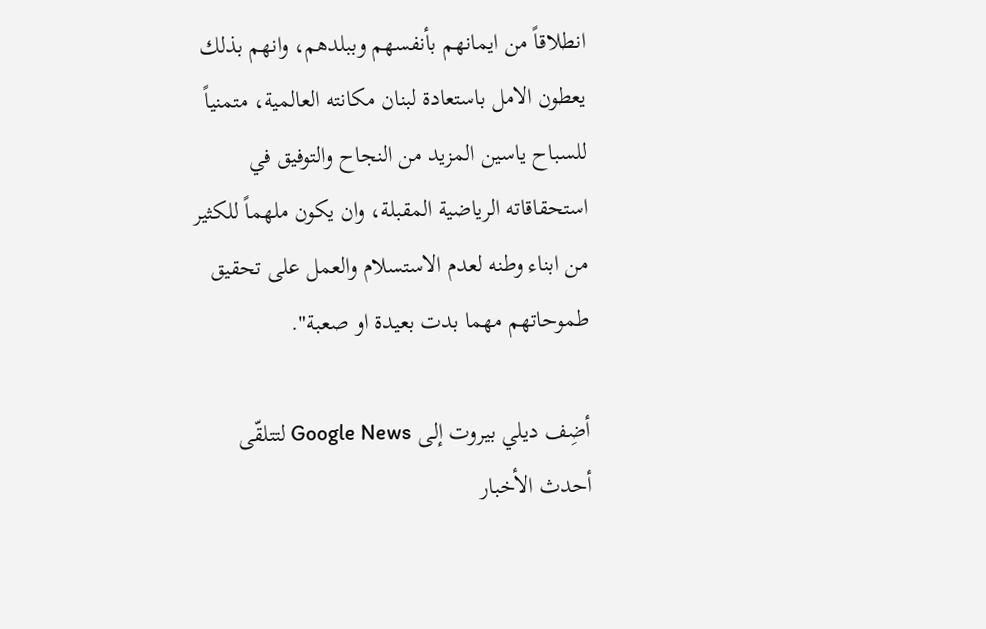انطلاقاً من ايمانهم بأنفسهم وببلدهم، وانهم بذلك يعطون الامل باستعادة لبنان مكانته العالمية، متمنياً للسباح ياسين المزيد من النجاح والتوفيق في استحقاقاته الرياضية المقبلة، وان يكون ملهماً للكثير من ابناء وطنه لعدم الاستسلام والعمل على تحقيق طموحاتهم مهما بدت بعيدة او صعبة".

أضِف ديلي بيروت إلى Google News لتتلقّى أحدث الأخبار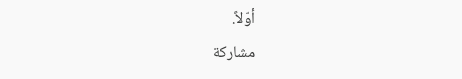أوّلاً.
مشاركة